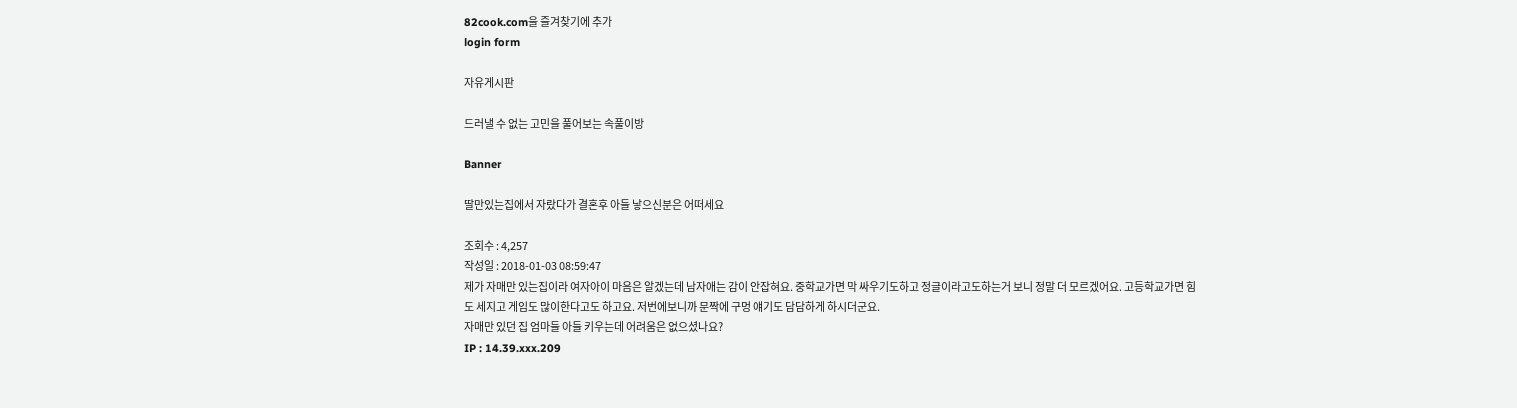82cook.com을 즐겨찾기에 추가
login form

자유게시판

드러낼 수 없는 고민을 풀어보는 속풀이방

Banner

딸만있는집에서 자랐다가 결혼후 아들 낳으신분은 어떠세요

조회수 : 4,257
작성일 : 2018-01-03 08:59:47
제가 자매만 있는집이라 여자아이 마음은 알겠는데 남자애는 감이 안잡혀요. 중학교가면 막 싸우기도하고 정글이라고도하는거 보니 정말 더 모르겠어요. 고등학교가면 힘도 세지고 게임도 많이한다고도 하고요. 저번에보니까 문짝에 구멍 얘기도 담담하게 하시더군요.
자매만 있던 집 엄마들 아들 키우는데 어려움은 없으셨나요?
IP : 14.39.xxx.209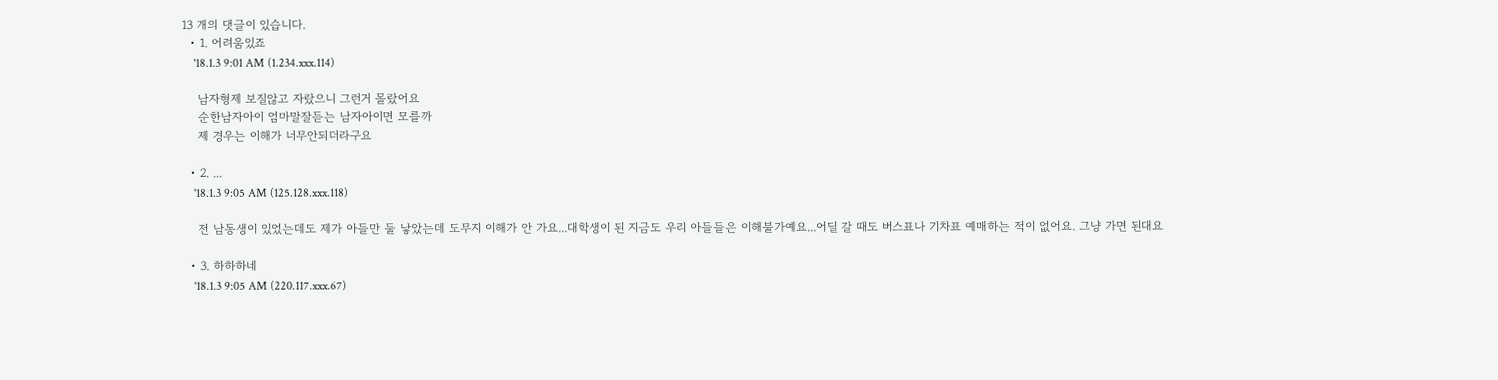13 개의 댓글이 있습니다.
  • 1. 어려움있죠
    '18.1.3 9:01 AM (1.234.xxx.114)

    남자형제 보질않고 자랐으니 그런거 몰랐어요
    순한남자아이 엄마말잘듣는 남자아이면 모를까
    제 경우는 이해가 너무안되더라구요

  • 2. ...
    '18.1.3 9:05 AM (125.128.xxx.118)

    전 남동생이 있었는데도 제가 아들만 둘 낳았는데 도무지 이해가 안 가요...대학생이 된 지금도 우리 아들들은 이해불가예요...어딜 갈 때도 버스표나 기차표 예매하는 적이 없어요. 그냥 가면 된대요

  • 3. 하하하네
    '18.1.3 9:05 AM (220.117.xxx.67)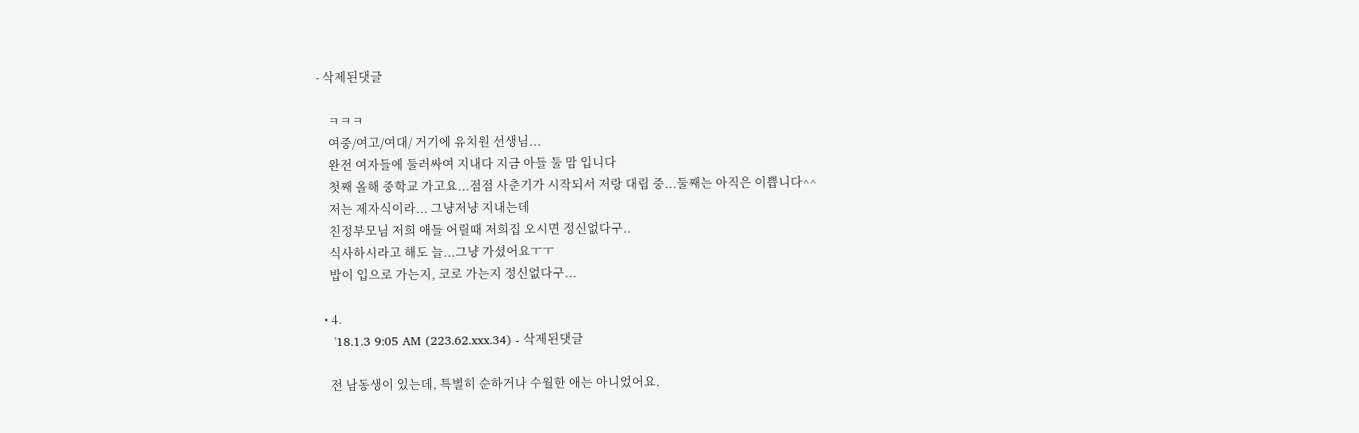- 삭제된댓글

    ㅋㅋㅋ
    여중/여고/여대/ 거기에 유치원 선생님...
    완전 여자들에 둘러싸여 지내다 지금 아들 둘 맘 입니다
    첫째 올해 중학교 가고요...점점 사춘기가 시작되서 저랑 대립 중...둘째는 아직은 이쁩니다^^
    저는 제자식이라... 그냥저냥 지내는데
    친정부모님 저희 애들 어릴때 저희집 오시면 정신없다구..
    식사하시라고 해도 늘...그냥 가셨어요ㅜㅜ
    밥이 입으로 가는지, 코로 가는지 정신없다구...

  • 4.
    '18.1.3 9:05 AM (223.62.xxx.34) - 삭제된댓글

    전 남동생이 있는데, 특별히 순하거나 수월한 애는 아니었어요.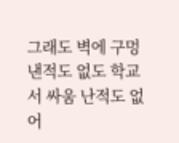그래도 벽에 구멍 낸적도 없도 학교서 싸움 난적도 없어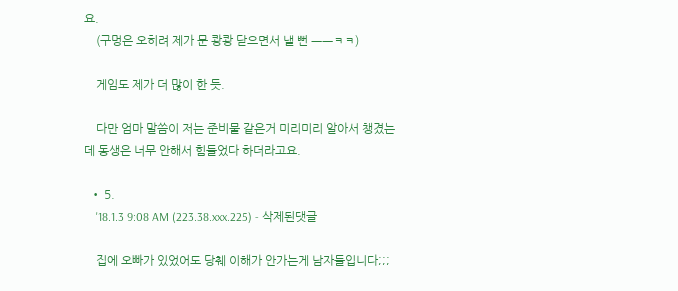요.
    (구멍은 오히려 제가 문 쾅쾅 닫으면서 낼 뻔 ㅡㅡㅋㅋ)

    게임도 제가 더 많이 한 듯.

    다만 엄마 말씀이 저는 준비물 같은거 미리미리 알아서 챙겼는데 동생은 너무 안해서 힘들었다 하더라고요.

  • 5.
    '18.1.3 9:08 AM (223.38.xxx.225) - 삭제된댓글

    집에 오빠가 있었어도 당췌 이해가 안가는게 남자들입니다;;;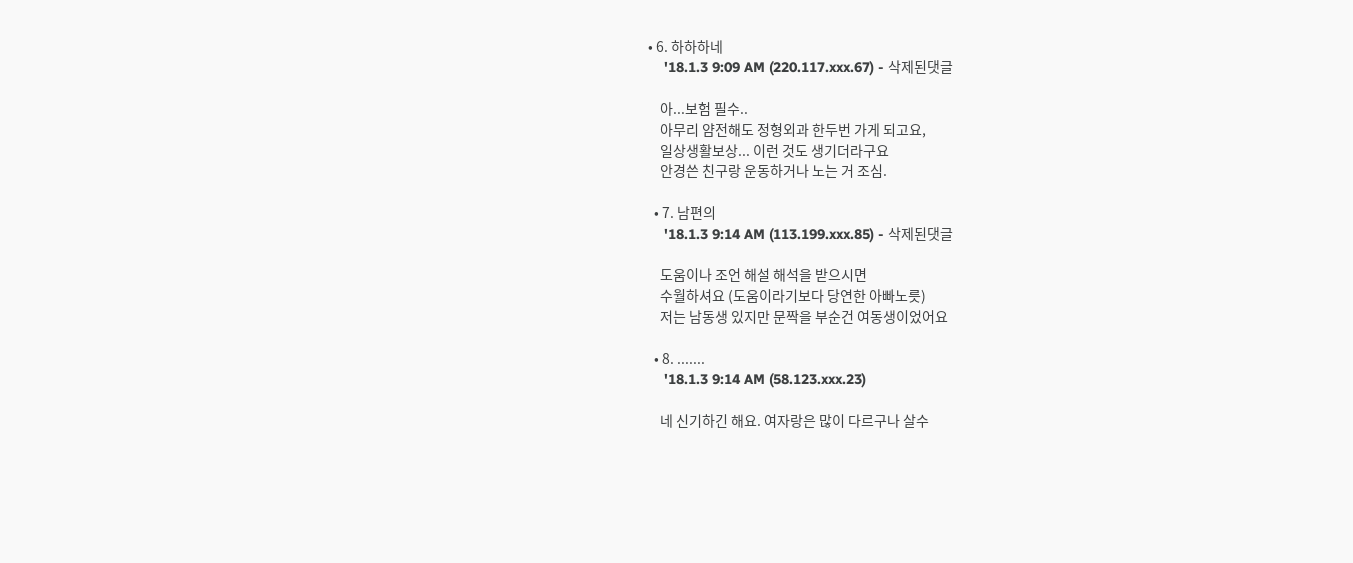• 6. 하하하네
    '18.1.3 9:09 AM (220.117.xxx.67) - 삭제된댓글

    아...보험 필수..
    아무리 얌전해도 정형외과 한두번 가게 되고요,
    일상생활보상... 이런 것도 생기더라구요
    안경쓴 친구랑 운동하거나 노는 거 조심.

  • 7. 남편의
    '18.1.3 9:14 AM (113.199.xxx.85) - 삭제된댓글

    도움이나 조언 해설 해석을 받으시면
    수월하셔요 (도움이라기보다 당연한 아빠노릇)
    저는 남동생 있지만 문짝을 부순건 여동생이었어요

  • 8. .......
    '18.1.3 9:14 AM (58.123.xxx.23)

    네 신기하긴 해요. 여자랑은 많이 다르구나 살수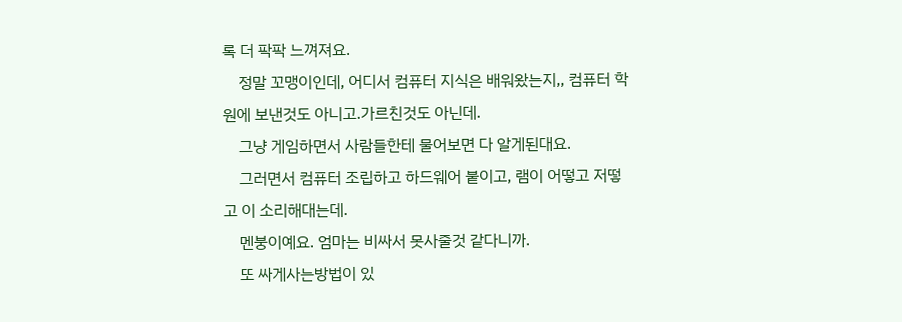록 더 팍팍 느껴져요.
    정말 꼬맹이인데, 어디서 컴퓨터 지식은 배워왔는지,, 컴퓨터 학원에 보낸것도 아니고.가르친것도 아닌데.
    그냥 게임하면서 사람들한테 물어보면 다 알게된대요.
    그러면서 컴퓨터 조립하고 하드웨어 붙이고, 램이 어떻고 저떻고 이 소리해대는데.
    멘붕이예요. 엄마는 비싸서 못사줄것 같다니까.
    또 싸게사는방법이 있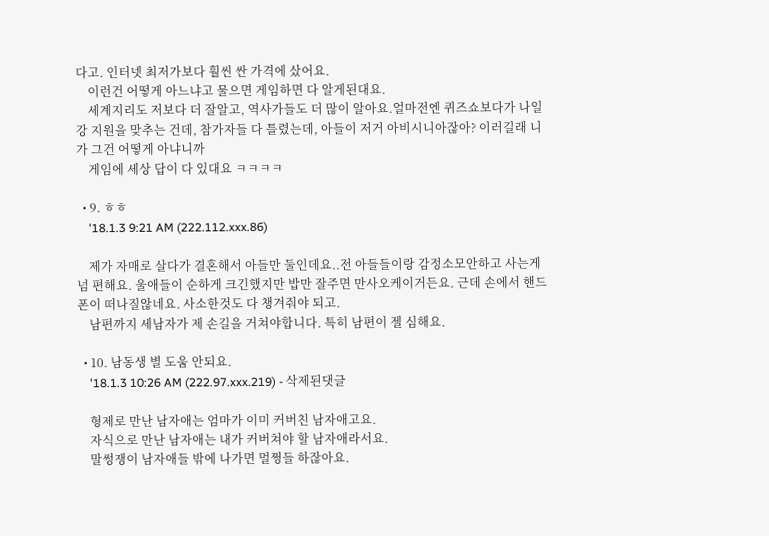다고. 인터넷 최저가보다 훨씬 싼 가격에 샀어요.
    이런건 어떻게 아느냐고 물으면 게임하면 다 알게된대요.
    세계지리도 저보다 더 잘알고, 역사가들도 더 많이 알아요.얼마전엔 퀴즈쇼보다가 나일강 지원을 맞추는 건데, 참가자들 다 틀렸는데, 아들이 저거 아비시니아잖아? 이러길래 니가 그건 어떻게 아냐니까
    게임에 세상 답이 다 있대요 ㅋㅋㅋㅋ

  • 9. ㅎㅎ
    '18.1.3 9:21 AM (222.112.xxx.86)

    제가 자매로 살다가 결혼해서 아들만 둘인데요..전 아들들이랑 감정소모안하고 사는게 넘 편해요. 울애들이 순하게 크긴했지만 밥만 잘주면 만사오케이거든요. 근데 손에서 핸드폰이 떠나질않네요. 사소한것도 다 챙겨줘야 되고.
    남편까지 세남자가 제 손길을 거쳐야합니다. 특히 남편이 젤 심해요.

  • 10. 남동생 별 도움 안되요.
    '18.1.3 10:26 AM (222.97.xxx.219) - 삭제된댓글

    형제로 만난 남자애는 엄마가 이미 커버친 남자애고요.
    자식으로 만난 남자애는 내가 커버쳐야 할 남자애라서요.
    말썽쟁이 남자애들 밖에 나가면 멀쩡들 하잖아요.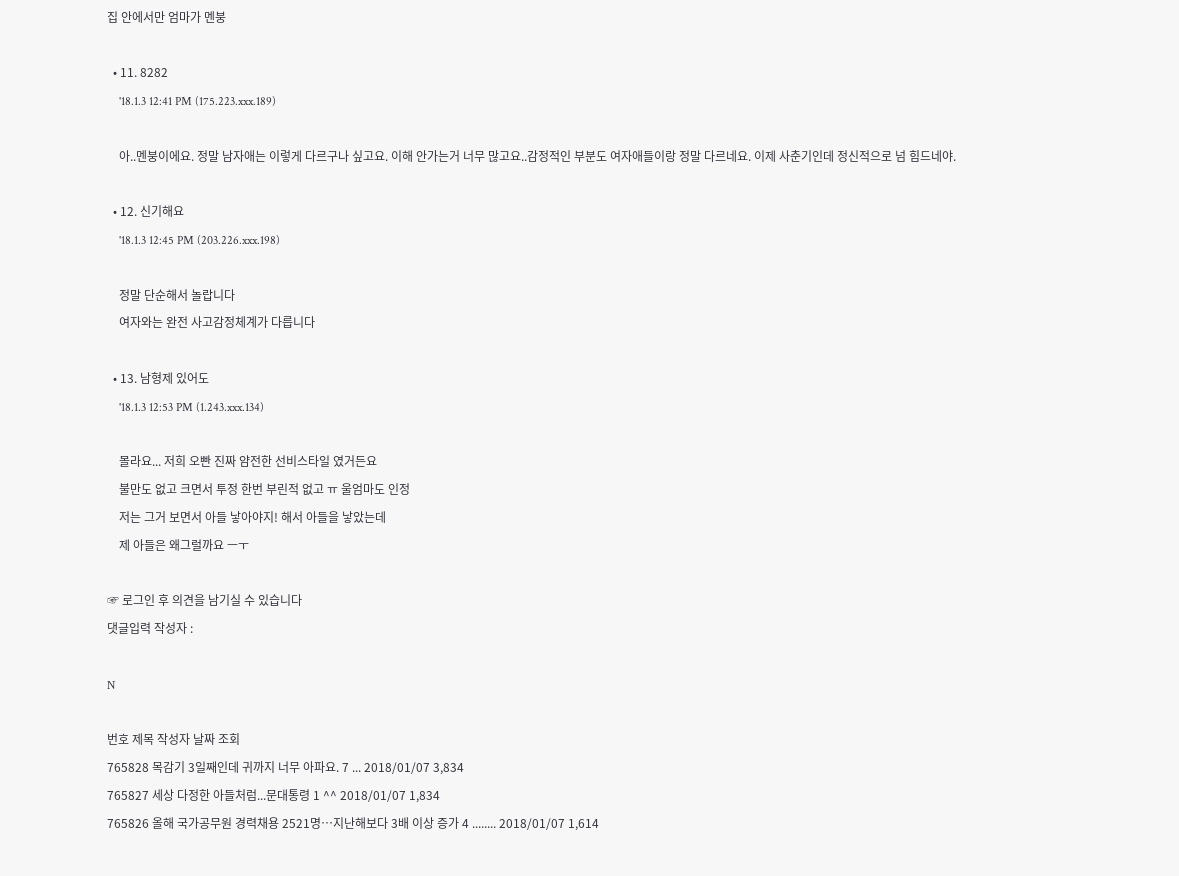집 안에서만 엄마가 멘붕

  • 11. 8282
    '18.1.3 12:41 PM (175.223.xxx.189)

    아..멘붕이에요. 정말 남자애는 이렇게 다르구나 싶고요. 이해 안가는거 너무 많고요..감정적인 부분도 여자애들이랑 정말 다르네요. 이제 사춘기인데 정신적으로 넘 힘드네야.

  • 12. 신기해요
    '18.1.3 12:45 PM (203.226.xxx.198)

    정말 단순해서 놀랍니다
    여자와는 완전 사고감정체계가 다릅니다

  • 13. 남형제 있어도
    '18.1.3 12:53 PM (1.243.xxx.134)

    몰라요... 저희 오빤 진짜 얌전한 선비스타일 였거든요
    불만도 없고 크면서 투정 한번 부린적 없고 ㅠ 울엄마도 인정
    저는 그거 보면서 아들 낳아야지! 해서 아들을 낳았는데
    제 아들은 왜그럴까요 ㅡㅜ

☞ 로그인 후 의견을 남기실 수 있습니다
댓글입력 작성자 :

N

번호 제목 작성자 날짜 조회
765828 목감기 3일째인데 귀까지 너무 아파요. 7 ... 2018/01/07 3,834
765827 세상 다정한 아들처럼...문대통령 1 ^^ 2018/01/07 1,834
765826 올해 국가공무원 경력채용 2521명…지난해보다 3배 이상 증가 4 ........ 2018/01/07 1,614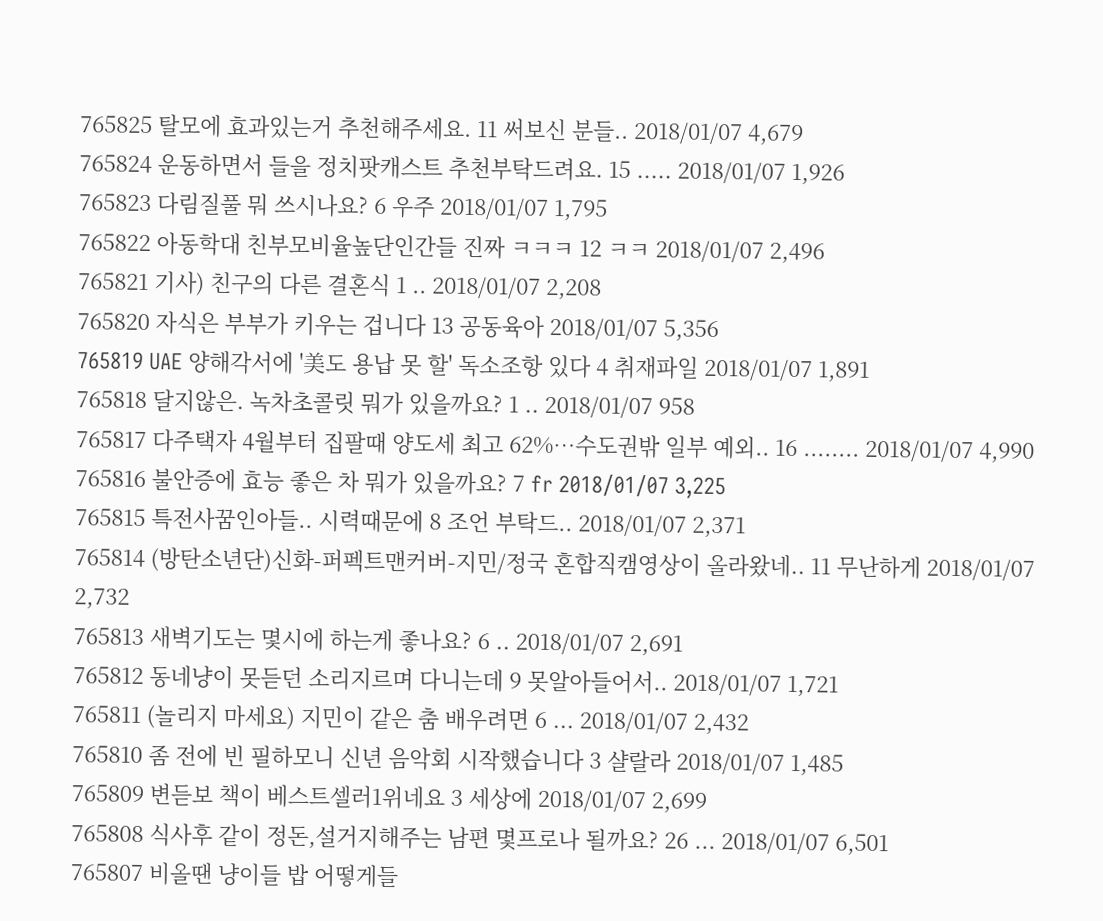765825 탈모에 효과있는거 추천해주세요. 11 써보신 분들.. 2018/01/07 4,679
765824 운동하면서 들을 정치팟캐스트 추천부탁드려요. 15 ..... 2018/01/07 1,926
765823 다림질풀 뭐 쓰시나요? 6 우주 2018/01/07 1,795
765822 아동학대 친부모비율높단인간들 진짜 ㅋㅋㅋ 12 ㅋㅋ 2018/01/07 2,496
765821 기사) 친구의 다른 결혼식 1 .. 2018/01/07 2,208
765820 자식은 부부가 키우는 겁니다 13 공동육아 2018/01/07 5,356
765819 UAE 양해각서에 '美도 용납 못 할' 독소조항 있다 4 취재파일 2018/01/07 1,891
765818 달지않은. 녹차초콜릿 뭐가 있을까요? 1 .. 2018/01/07 958
765817 다주택자 4월부터 집팔때 양도세 최고 62%…수도권밖 일부 예외.. 16 ........ 2018/01/07 4,990
765816 불안증에 효능 좋은 차 뭐가 있을까요? 7 fr 2018/01/07 3,225
765815 특전사꿈인아들.. 시력때문에 8 조언 부탁드.. 2018/01/07 2,371
765814 (방탄소년단)신화-퍼펙트맨커버-지민/정국 혼합직캠영상이 올라왔네.. 11 무난하게 2018/01/07 2,732
765813 새벽기도는 몇시에 하는게 좋나요? 6 .. 2018/01/07 2,691
765812 동네냥이 못듣던 소리지르며 다니는데 9 못알아들어서.. 2018/01/07 1,721
765811 (놀리지 마세요) 지민이 같은 춤 배우려면 6 ... 2018/01/07 2,432
765810 좀 전에 빈 필하모니 신년 음악회 시작했습니다 3 샬랄라 2018/01/07 1,485
765809 변듣보 책이 베스트셀러1위네요 3 세상에 2018/01/07 2,699
765808 식사후 같이 정돈,설거지해주는 남편 몇프로나 될까요? 26 ... 2018/01/07 6,501
765807 비올땐 냥이들 밥 어떻게들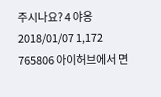주시나요? 4 야옹 2018/01/07 1,172
765806 아이허브에서 면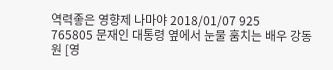역력좋은 영향제 나마야 2018/01/07 925
765805 문재인 대통령 옆에서 눈물 훔치는 배우 강동원 [영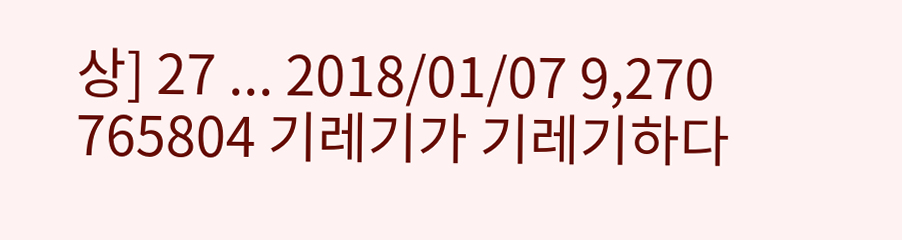상] 27 ... 2018/01/07 9,270
765804 기레기가 기레기하다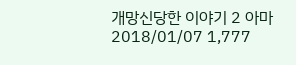개망신당한 이야기 2 아마 2018/01/07 1,777